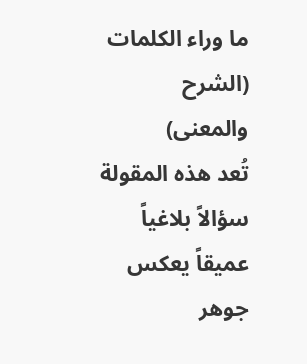ما وراء الكلمات (الشرح والمعنى)
تُعد هذه المقولة سؤالاً بلاغياً عميقاً يعكس جوهر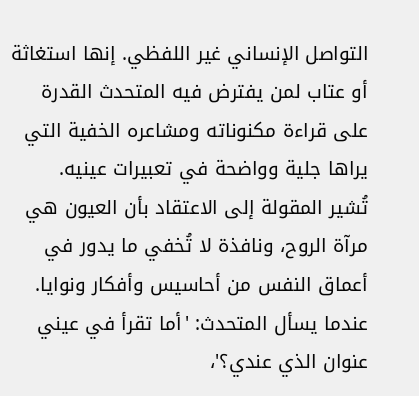التواصل الإنساني غير اللفظي. إنها استغاثة أو عتاب لمن يفترض فيه المتحدث القدرة على قراءة مكنوناته ومشاعره الخفية التي يراها جلية وواضحة في تعبيرات عينيه.
تُشير المقولة إلى الاعتقاد بأن العيون هي مرآة الروح، ونافذة لا تُخفي ما يدور في أعماق النفس من أحاسيس وأفكار ونوايا. عندما يسأل المتحدث: 'أما تقرأ في عيني عنوان الذي عندي؟'،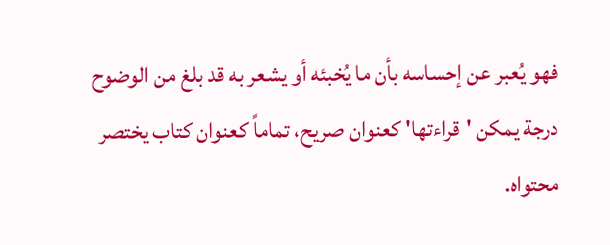فهو يُعبر عن إحساسه بأن ما يُخبئه أو يشعر به قد بلغ من الوضوح درجة يمكن 'قراءتها' كعنوان صريح، تماماً كعنوان كتاب يختصر محتواه.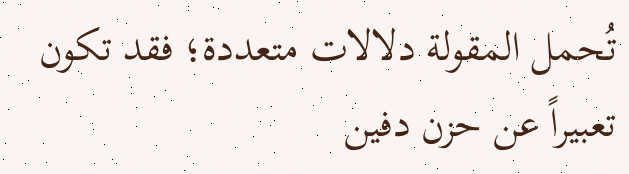تُحمل المقولة دلالات متعددة؛ فقد تكون تعبيراً عن حزن دفين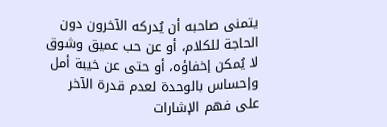يتمنى صاحبه أن يُدركه الآخرون دون الحاجة للكلام، أو عن حب عميق وشوق لا يُمكن إخفاؤه، أو حتى عن خيبة أمل وإحساس بالوحدة لعدم قدرة الآخر على فهم الإشارات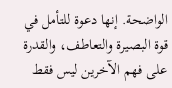الواضحة. إنها دعوة للتأمل في قوة البصيرة والتعاطف، والقدرة على فهم الآخرين ليس فقط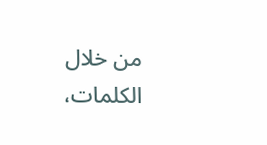من خلال الكلمات،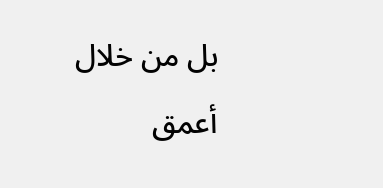بل من خلال أعمق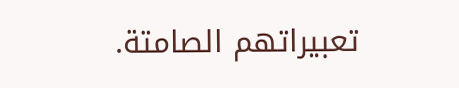تعبيراتهم الصامتة.